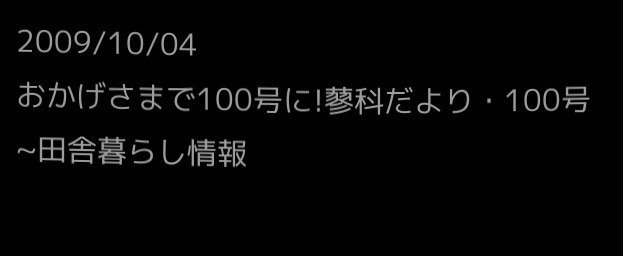2009/10/04
おかげさまで100号に!蓼科だより・100号~田舎暮らし情報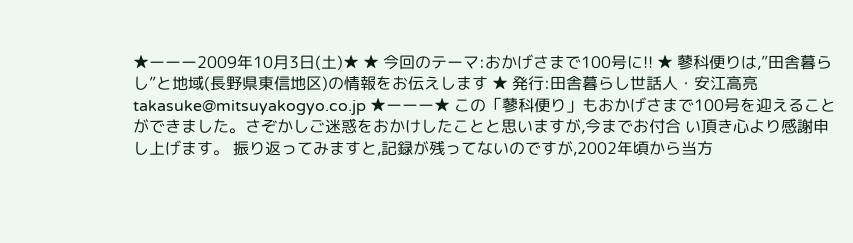★ーーー2009年10月3日(土)★ ★ 今回のテーマ:おかげさまで100号に!! ★ 蓼科便りは,”田舎暮らし”と地域(長野県東信地区)の情報をお伝えします ★ 発行:田舎暮らし世話人・安江高亮 takasuke@mitsuyakogyo.co.jp ★ーーー★ この「蓼科便り」もおかげさまで100号を迎えることができました。さぞかしご迷惑をおかけしたことと思いますが,今までお付合 い頂き心より感謝申し上げます。 振り返ってみますと,記録が残ってないのですが,2002年頃から当方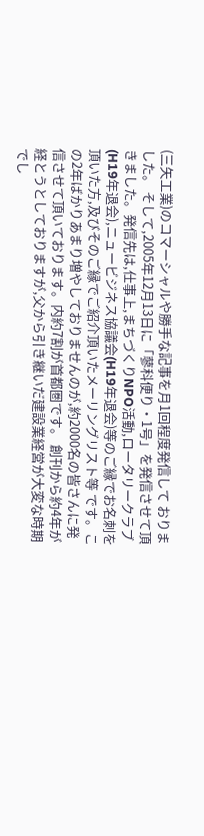(三矢工業)のコマーシャルや勝手な記事を月1回程度発信して おりました。 そして,2005年12月13日に「蓼科便り・1号」を発信させて頂きました。発信先は,仕事上,まちづくりNPO活動,ロータリークラブ (H19年退会),ニュービジネス協議会(H19年退会)等のご縁でお名刺を頂いた方,及びそのご縁でご紹介頂いたメーリングリスト等 です。この2年ばかりあまり増やしておりませんのが,約2000名の皆さんに発信させて頂いております。内約7割が首都圏です。 創刊から約4年が経とうとしておりますが,父から引き継いだ建設業経営が大変な時期でし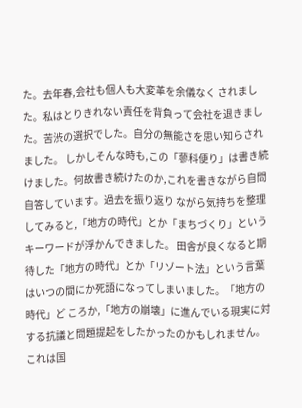た。去年春,会社も個人も大変革を余儀なく されました。私はとりきれない責任を背負って会社を退きました。苦渋の選択でした。自分の無能さを思い知らされました。 しかしそんな時も,この「蓼科便り」は書き続けました。何故書き続けたのか,これを書きながら自問自答しています。過去を振り返り ながら気持ちを整理してみると,「地方の時代」とか「まちづくり」というキーワードが浮かんできました。 田舎が良くなると期待した「地方の時代」とか「リゾート法」という言葉はいつの間にか死語になってしまいました。「地方の時代」ど ころか,「地方の崩壊」に進んでいる現実に対する抗議と問題提起をしたかったのかもしれません。これは国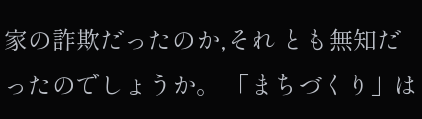家の詐欺だったのか,それ とも無知だったのでしょうか。 「まちづくり」は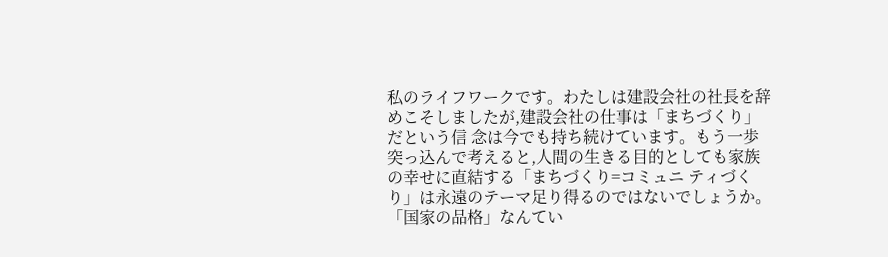私のライフワークです。わたしは建設会社の社長を辞めこそしましたが,建設会社の仕事は「まちづくり」だという信 念は今でも持ち続けています。もう一歩突っ込んで考えると,人間の生きる目的としても家族の幸せに直結する「まちづくり=コミュニ ティづくり」は永遠のテーマ足り得るのではないでしょうか。「国家の品格」なんてい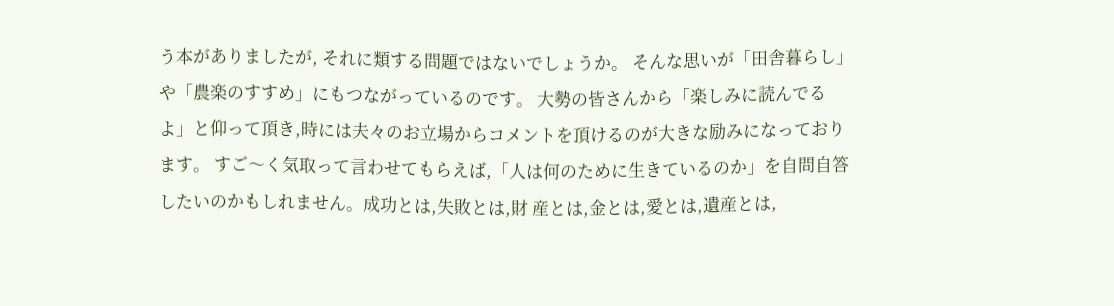う本がありましたが, それに類する問題ではないでしょうか。 そんな思いが「田舎暮らし」や「農楽のすすめ」にもつながっているのです。 大勢の皆さんから「楽しみに読んでるよ」と仰って頂き,時には夫々のお立場からコメントを頂けるのが大きな励みになっております。 すご〜く気取って言わせてもらえば,「人は何のために生きているのか」を自問自答したいのかもしれません。成功とは,失敗とは,財 産とは,金とは,愛とは,遺産とは,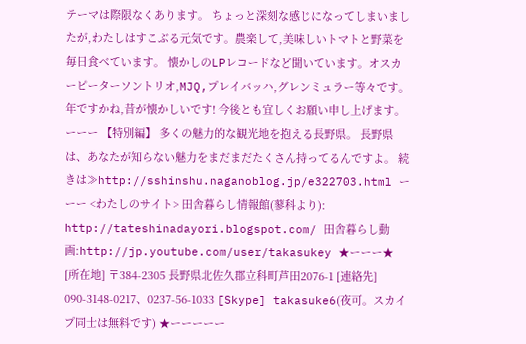テーマは際限なくあります。 ちょっと深刻な感じになってしまいましたが,わたしはすこぶる元気です。農楽して,美味しいトマトと野菜を毎日食べています。 懐かしのLPレコードなど聞いています。オスカーピーターソントリオ,MJQ,プレイバッハ,グレンミュラー等々です。 年ですかね,昔が懐かしいです! 今後とも宜しくお願い申し上げます。 ーーー 【特別編】 多くの魅力的な観光地を抱える長野県。 長野県は、あなたが知らない魅力をまだまだたくさん持ってるんですよ。 続きは≫http://sshinshu.naganoblog.jp/e322703.html ーーー <わたしのサイト> 田舎暮らし情報館(蓼科より): http://tateshinadayori.blogspot.com/ 田舎暮らし動画:http://jp.youtube.com/user/takasukey ★ーーー★ [所在地] 〒384-2305 長野県北佐久郡立科町芦田2076-1 [連絡先] 090-3148-0217、0237-56-1033 [Skype] takasuke6(夜可。スカイプ同士は無料です) ★ーーーーー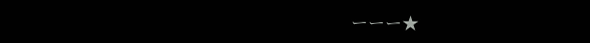ーーー★